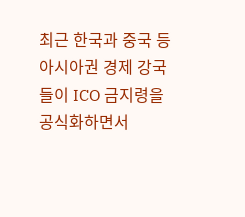최근 한국과 중국 등 아시아권 경제 강국들이 ICO 금지령을 공식화하면서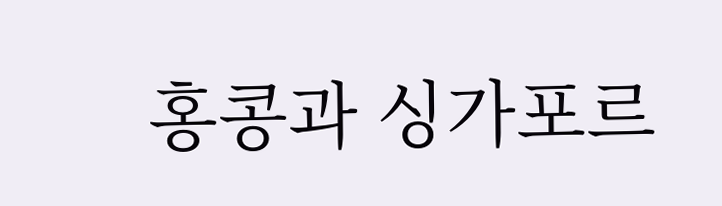홍콩과 싱가포르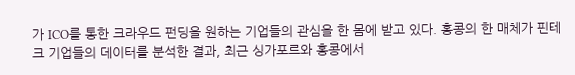가 ICO를 통한 크라우드 펀딩을 원하는 기업들의 관심을 한 몸에 받고 있다. 홍콩의 한 매체가 핀테크 기업들의 데이터를 분석한 결과, 최근 싱가포르와 홍콩에서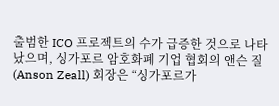출범한 ICO 프로젝트의 수가 급증한 것으로 나타났으며, 싱가포르 암호화폐 기업 협회의 앤슨 질(Anson Zeall) 회장은 “싱가포르가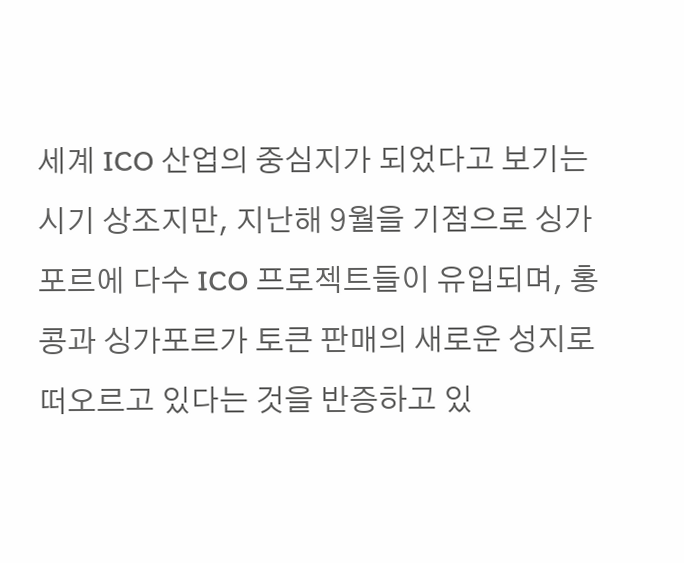세계 ICO 산업의 중심지가 되었다고 보기는 시기 상조지만, 지난해 9월을 기점으로 싱가포르에 다수 ICO 프로젝트들이 유입되며, 홍콩과 싱가포르가 토큰 판매의 새로운 성지로 떠오르고 있다는 것을 반증하고 있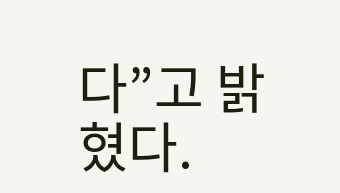다”고 밝혔다.